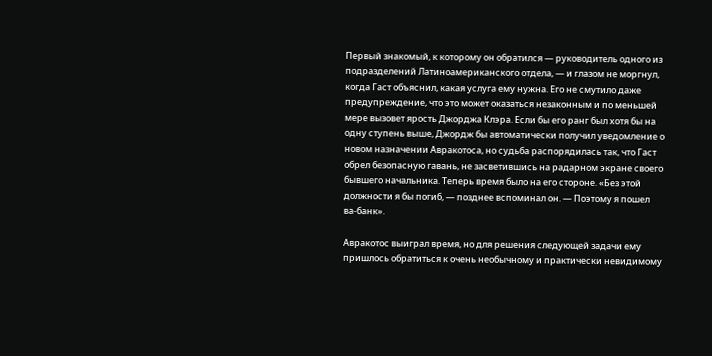Первый знакомый, к которому он обратился — руководитель одного из подразделений Латиноамериканского отдела, — и глазом не моргнул, когда Гаст объяснил, какая услуга ему нужна. Его не смутило даже предупреждение, что это может оказаться незаконным и по меньшей мере вызовет ярость Джорджа Клэра. Если бы его ранг был хотя бы на одну ступень выше, Джордж бы автоматически получил уведомление о новом назначении Авракотоса, но судьба распорядилась так, что Гаст обрел безопасную гавань, не засветившись на радарном экране своего бывшего начальника. Теперь время было на его стороне. «Без этой должности я бы погиб, — позднее вспоминал он. — Поэтому я пошел ва-банк».

Авракотос выиграл время, но для решения следующей задачи ему пришлось обратиться к очень необычному и практически невидимому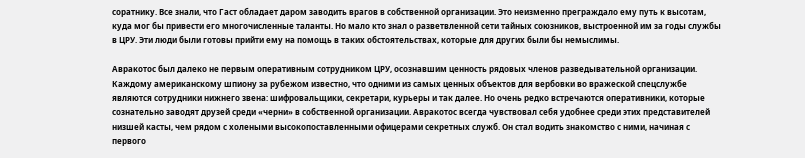соратнику. Все знали, что Гаст обладает даром заводить врагов в собственной организации. Это неизменно преграждало ему путь к высотам, куда мог бы привести его многочисленные таланты. Но мало кто знал о разветвленной сети тайных союзников, выстроенной им за годы службы в ЦРУ. Эти люди были готовы прийти ему на помощь в таких обстоятельствах, которые для других были бы немыслимы.

Авракотос был далеко не первым оперативным сотрудником ЦРУ, осознавшим ценность рядовых членов разведывательной организации. Каждому американскому шпиону за рубежом известно, что одними из самых ценных объектов для вербовки во вражеской спецслужбе являются сотрудники нижнего звена: шифровальщики, секретари, курьеры и так далее. Но очень редко встречаются оперативники, которые сознательно заводят друзей среди «черни» в собственной организации. Авракотос всегда чувствовал себя удобнее среди этих представителей низшей касты, чем рядом с холеными высокопоставленными офицерами секретных служб. Он стал водить знакомство с ними, начиная с первого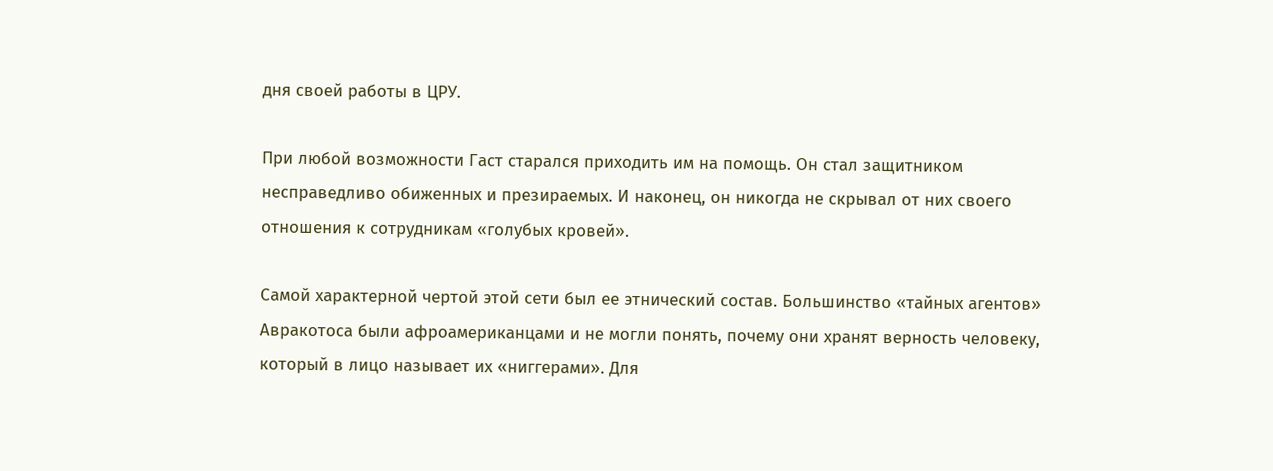дня своей работы в ЦРУ.

При любой возможности Гаст старался приходить им на помощь. Он стал защитником несправедливо обиженных и презираемых. И наконец, он никогда не скрывал от них своего отношения к сотрудникам «голубых кровей».

Самой характерной чертой этой сети был ее этнический состав. Большинство «тайных агентов» Авракотоса были афроамериканцами и не могли понять, почему они хранят верность человеку, который в лицо называет их «ниггерами». Для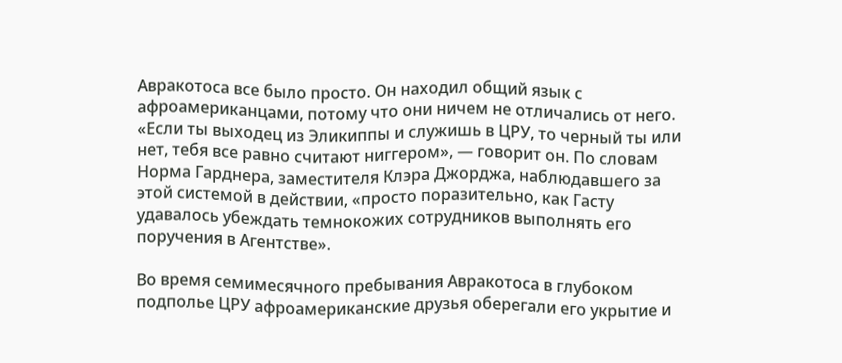Авракотоса все было просто. Он находил общий язык с афроамериканцами, потому что они ничем не отличались от него. «Если ты выходец из Эликиппы и служишь в ЦРУ, то черный ты или нет, тебя все равно считают ниггером», — говорит он. По словам Норма Гарднера, заместителя Клэра Джорджа, наблюдавшего за этой системой в действии, «просто поразительно, как Гасту удавалось убеждать темнокожих сотрудников выполнять его поручения в Агентстве».

Во время семимесячного пребывания Авракотоса в глубоком подполье ЦРУ афроамериканские друзья оберегали его укрытие и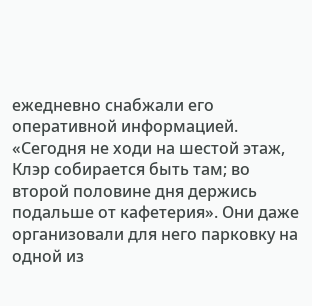ежедневно снабжали его оперативной информацией. «Сегодня не ходи на шестой этаж, Клэр собирается быть там; во второй половине дня держись подальше от кафетерия». Они даже организовали для него парковку на одной из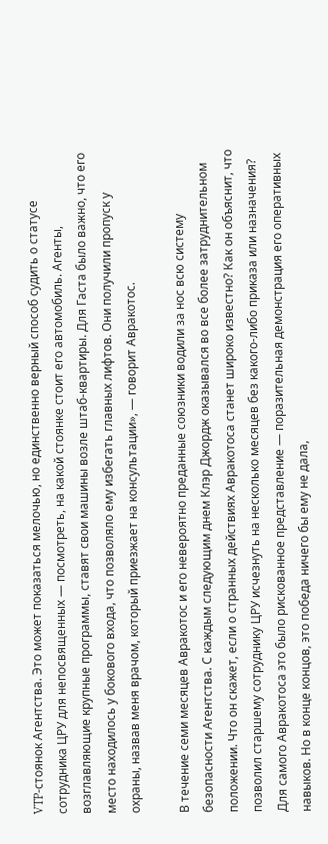VTP-стоянок Агентства. Это может показаться мелочью, но единственно верный способ судить о статусе сотрудника ЦРУ для непосвященных — посмотреть, на какой стоянке стоит его автомобиль. Агенты, возглавляющие крупные программы, ставят свои машины возле штаб-квартиры. Для Гаста было важно, что его место находилось у бокового входа, что позволяло ему избегать главных лифтов. Они получили пропуск у охраны, назвав меня врачом, который приезжает на консультации», — говорит Авракотос.

В течение семи месяцев Авракотос и его невероятно преданные союзники водили за нос всю систему безопасности Агентства. С каждым следующим днем Клэр Джордж оказывался во все более затруднительном положении. Что он скажет, если о странных действиях Авракотоса станет широко известно? Как он объяснит, что позволил старшему сотруднику ЦРУ исчезнуть на несколько месяцев без какого-либо приказа или назначения? Для самого Авракотоса это было рискованное представление — поразительная демонстрация его оперативных навыков. Но в конце концов, это победа ничего бы ему не дала,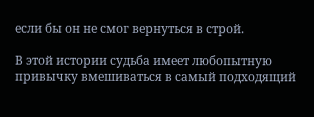если бы он не смог вернуться в строй.

В этой истории судьба имеет любопытную привычку вмешиваться в самый подходящий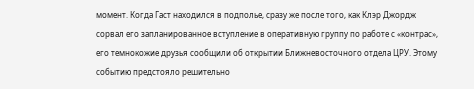момент. Когда Гаст находился в подполье, сразу же после того, как Клэр Джордж сорвал его запланированное вступление в оперативную группу по работе с «контрас», его темнокожие друзья сообщили об открытии Ближневосточного отдела ЦРУ. Этому событию предстояло решительно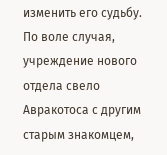изменить его судьбу. По воле случая, учреждение нового отдела свело Авракотоса с другим старым знакомцем,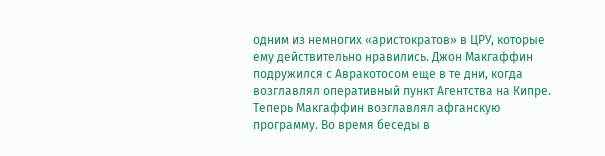одним из немногих «аристократов» в ЦРУ, которые ему действительно нравились. Джон Макгаффин подружился с Авракотосом еще в те дни, когда возглавлял оперативный пункт Агентства на Кипре. Теперь Макгаффин возглавлял афганскую программу. Во время беседы в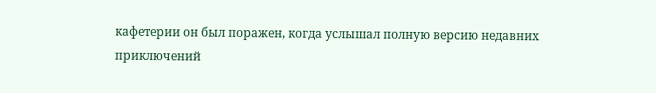кафетерии он был поражен, когда услышал полную версию недавних приключений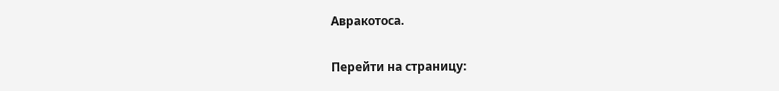Авракотоса.

Перейти на страницу: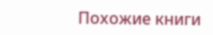Похожие книги